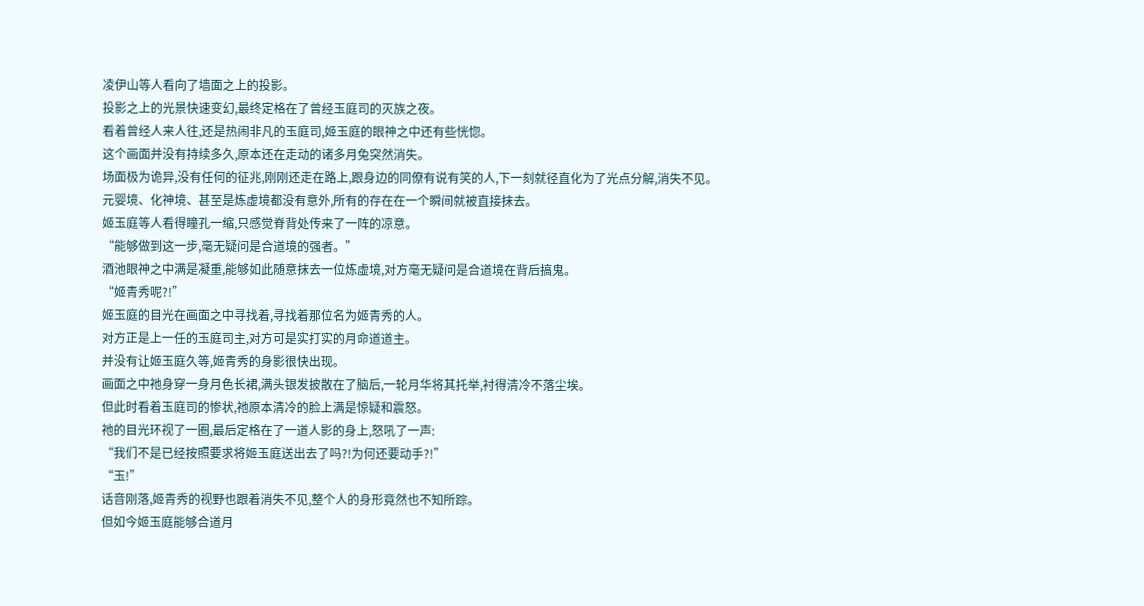凌伊山等人看向了墙面之上的投影。
投影之上的光景快速变幻,最终定格在了曾经玉庭司的灭族之夜。
看着曾经人来人往,还是热闹非凡的玉庭司,姬玉庭的眼神之中还有些恍惚。
这个画面并没有持续多久,原本还在走动的诸多月兔突然消失。
场面极为诡异,没有任何的征兆,刚刚还走在路上,跟身边的同僚有说有笑的人,下一刻就径直化为了光点分解,消失不见。
元婴境、化神境、甚至是炼虚境都没有意外,所有的存在在一个瞬间就被直接抹去。
姬玉庭等人看得瞳孔一缩,只感觉脊背处传来了一阵的凉意。
“能够做到这一步,毫无疑问是合道境的强者。”
酒池眼神之中满是凝重,能够如此随意抹去一位炼虚境,对方毫无疑问是合道境在背后搞鬼。
“姬青秀呢?!”
姬玉庭的目光在画面之中寻找着,寻找着那位名为姬青秀的人。
对方正是上一任的玉庭司主,对方可是实打实的月命道道主。
并没有让姬玉庭久等,姬青秀的身影很快出现。
画面之中祂身穿一身月色长裙,满头银发披散在了脑后,一轮月华将其托举,衬得清冷不落尘埃。
但此时看着玉庭司的惨状,祂原本清冷的脸上满是惊疑和震怒。
祂的目光环视了一圈,最后定格在了一道人影的身上,怒吼了一声:
“我们不是已经按照要求将姬玉庭送出去了吗?!为何还要动手?!”
“玉!”
话音刚落,姬青秀的视野也跟着消失不见,整个人的身形竟然也不知所踪。
但如今姬玉庭能够合道月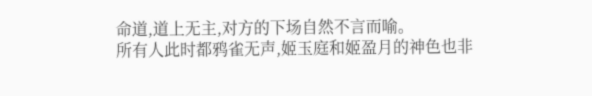命道,道上无主,对方的下场自然不言而喻。
所有人此时都鸦雀无声,姬玉庭和姬盈月的神色也非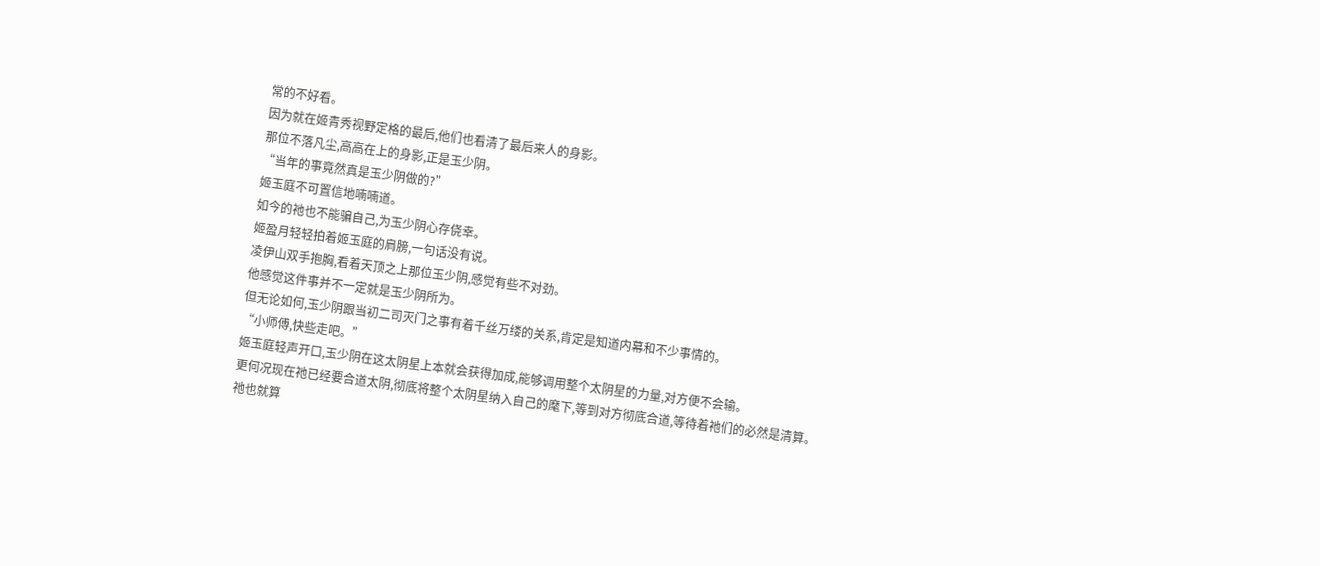常的不好看。
因为就在姬青秀视野定格的最后,他们也看清了最后来人的身影。
那位不落凡尘,高高在上的身影,正是玉少阴。
“当年的事竟然真是玉少阴做的?”
姬玉庭不可置信地喃喃道。
如今的祂也不能骗自己,为玉少阴心存侥幸。
姬盈月轻轻拍着姬玉庭的肩膀,一句话没有说。
凌伊山双手抱胸,看着天顶之上那位玉少阴,感觉有些不对劲。
他感觉这件事并不一定就是玉少阴所为。
但无论如何,玉少阴跟当初二司灭门之事有着千丝万缕的关系,肯定是知道内幕和不少事情的。
“小师傅,快些走吧。”
姬玉庭轻声开口,玉少阴在这太阴星上本就会获得加成,能够调用整个太阴星的力量,对方便不会输。
更何况现在祂已经要合道太阴,彻底将整个太阴星纳入自己的麾下,等到对方彻底合道,等待着祂们的必然是清算。
祂也就算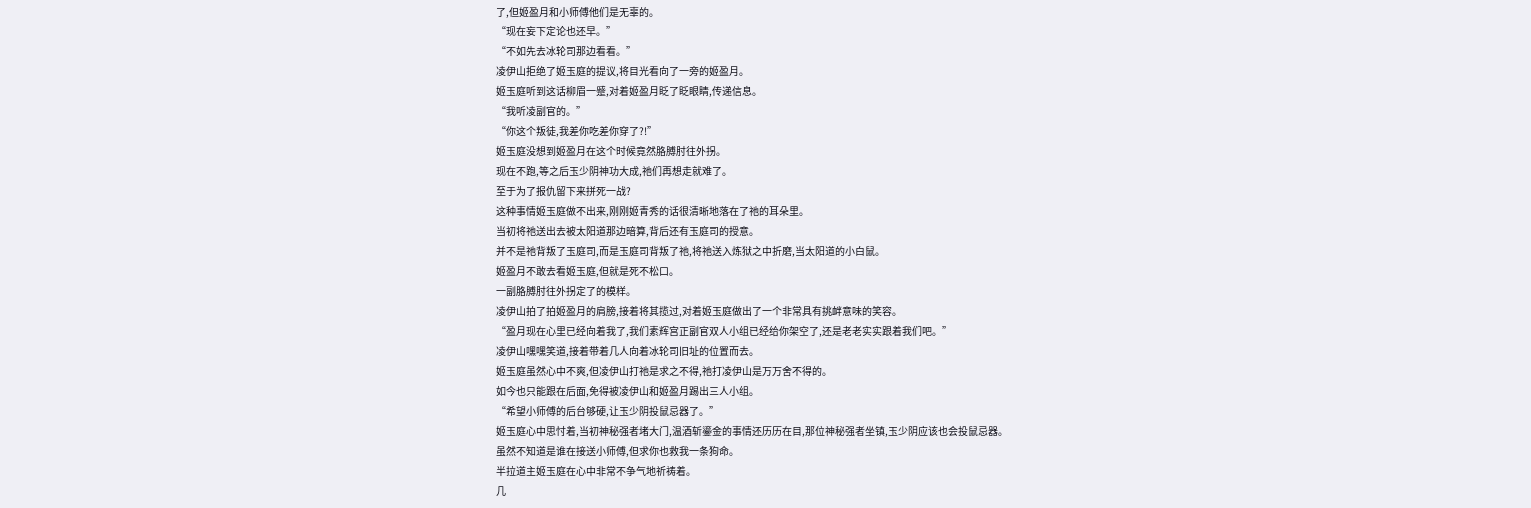了,但姬盈月和小师傅他们是无辜的。
“现在妄下定论也还早。”
“不如先去冰轮司那边看看。”
凌伊山拒绝了姬玉庭的提议,将目光看向了一旁的姬盈月。
姬玉庭听到这话柳眉一蹙,对着姬盈月眨了眨眼睛,传递信息。
“我听凌副官的。”
“你这个叛徒,我差你吃差你穿了?!”
姬玉庭没想到姬盈月在这个时候竟然胳膊肘往外拐。
现在不跑,等之后玉少阴神功大成,祂们再想走就难了。
至于为了报仇留下来拼死一战?
这种事情姬玉庭做不出来,刚刚姬青秀的话很清晰地落在了祂的耳朵里。
当初将祂送出去被太阳道那边暗算,背后还有玉庭司的授意。
并不是祂背叛了玉庭司,而是玉庭司背叛了祂,将祂送入炼狱之中折磨,当太阳道的小白鼠。
姬盈月不敢去看姬玉庭,但就是死不松口。
一副胳膊肘往外拐定了的模样。
凌伊山拍了拍姬盈月的肩膀,接着将其揽过,对着姬玉庭做出了一个非常具有挑衅意味的笑容。
“盈月现在心里已经向着我了,我们素辉宫正副官双人小组已经给你架空了,还是老老实实跟着我们吧。”
凌伊山嘿嘿笑道,接着带着几人向着冰轮司旧址的位置而去。
姬玉庭虽然心中不爽,但凌伊山打祂是求之不得,祂打凌伊山是万万舍不得的。
如今也只能跟在后面,免得被凌伊山和姬盈月踢出三人小组。
“希望小师傅的后台够硬,让玉少阴投鼠忌器了。”
姬玉庭心中思忖着,当初神秘强者堵大门,温酒斩鎏金的事情还历历在目,那位神秘强者坐镇,玉少阴应该也会投鼠忌器。
虽然不知道是谁在接送小师傅,但求你也救我一条狗命。
半拉道主姬玉庭在心中非常不争气地祈祷着。
几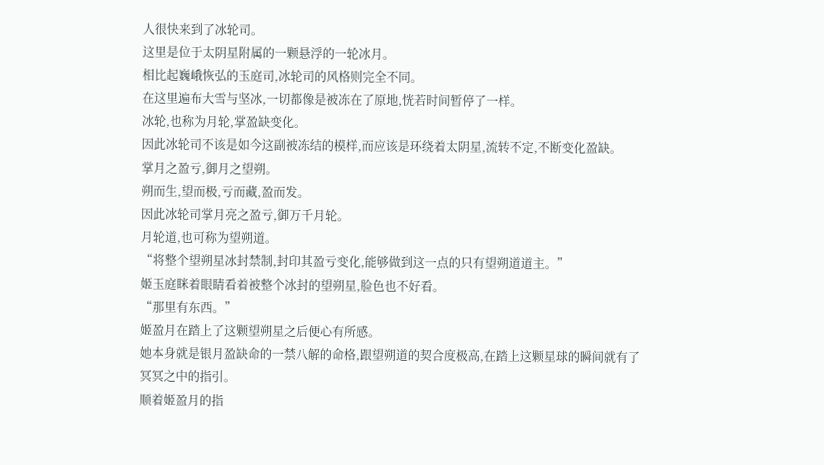人很快来到了冰轮司。
这里是位于太阴星附属的一颗悬浮的一轮冰月。
相比起巍峨恢弘的玉庭司,冰轮司的风格则完全不同。
在这里遍布大雪与坚冰,一切都像是被冻在了原地,恍若时间暂停了一样。
冰轮,也称为月轮,掌盈缺变化。
因此冰轮司不该是如今这副被冻结的模样,而应该是环绕着太阴星,流转不定,不断变化盈缺。
掌月之盈亏,御月之望朔。
朔而生,望而极,亏而藏,盈而发。
因此冰轮司掌月亮之盈亏,御万千月轮。
月轮道,也可称为望朔道。
“将整个望朔星冰封禁制,封印其盈亏变化,能够做到这一点的只有望朔道道主。”
姬玉庭眯着眼睛看着被整个冰封的望朔星,脸色也不好看。
“那里有东西。”
姬盈月在踏上了这颗望朔星之后便心有所感。
她本身就是银月盈缺命的一禁八解的命格,跟望朔道的契合度极高,在踏上这颗星球的瞬间就有了冥冥之中的指引。
顺着姬盈月的指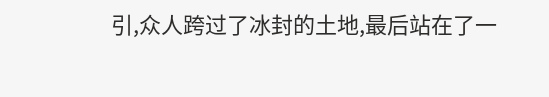引,众人跨过了冰封的土地,最后站在了一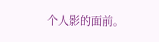个人影的面前。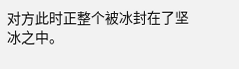对方此时正整个被冰封在了坚冰之中。